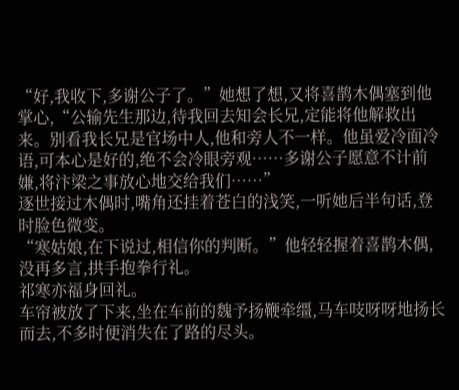“好,我收下,多谢公子了。”她想了想,又将喜鹊木偶塞到他掌心,“公输先生那边,待我回去知会长兄,定能将他解救出来。别看我长兄是官场中人,他和旁人不一样。他虽爱冷面冷语,可本心是好的,绝不会冷眼旁观……多谢公子愿意不计前嫌,将汴梁之事放心地交给我们……”
逐世接过木偶时,嘴角还挂着苍白的浅笑,一听她后半句话,登时脸色微变。
“寒姑娘,在下说过,相信你的判断。”他轻轻握着喜鹊木偶,没再多言,拱手抱拳行礼。
祁寒亦福身回礼。
车帘被放了下来,坐在车前的魏予扬鞭牵缰,马车吱呀呀地扬长而去,不多时便消失在了路的尽头。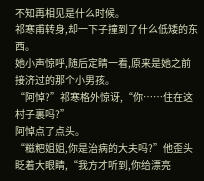不知再相见是什么时候。
祁寒甫转身,却一下子撞到了什么低矮的东西。
她小声惊呼,随后定睛一看,原来是她之前接济过的那个小男孩。
“阿悼?”祁寒格外惊讶,“你……住在这村子裏吗?”
阿悼点了点头。
“糍粑姐姐,你是治病的大夫吗?”他歪头眨着大眼睛,“我方才听到,你给漂亮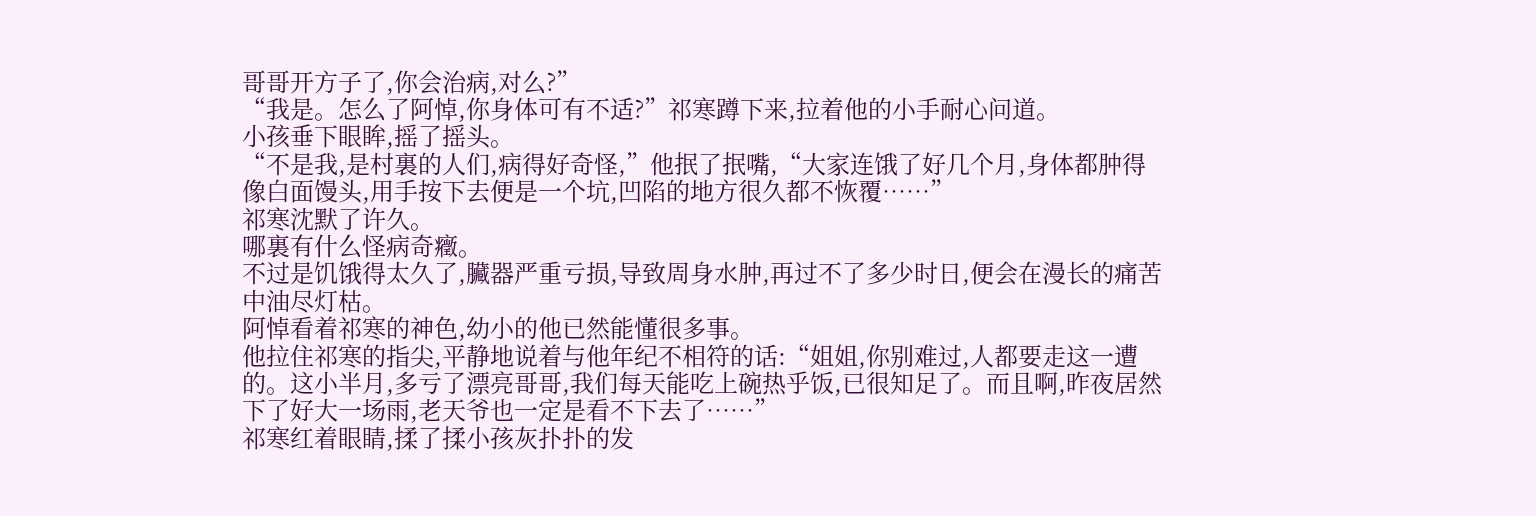哥哥开方子了,你会治病,对么?”
“我是。怎么了阿悼,你身体可有不适?”祁寒蹲下来,拉着他的小手耐心问道。
小孩垂下眼眸,摇了摇头。
“不是我,是村裏的人们,病得好奇怪,”他抿了抿嘴,“大家连饿了好几个月,身体都肿得像白面馒头,用手按下去便是一个坑,凹陷的地方很久都不恢覆……”
祁寒沈默了许久。
哪裏有什么怪病奇癥。
不过是饥饿得太久了,臟器严重亏损,导致周身水肿,再过不了多少时日,便会在漫长的痛苦中油尽灯枯。
阿悼看着祁寒的神色,幼小的他已然能懂很多事。
他拉住祁寒的指尖,平静地说着与他年纪不相符的话:“姐姐,你别难过,人都要走这一遭的。这小半月,多亏了漂亮哥哥,我们每天能吃上碗热乎饭,已很知足了。而且啊,昨夜居然下了好大一场雨,老天爷也一定是看不下去了……”
祁寒红着眼睛,揉了揉小孩灰扑扑的发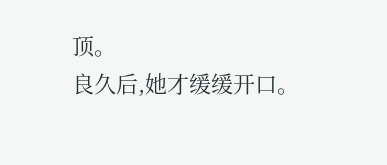顶。
良久后,她才缓缓开口。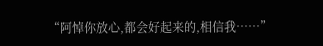“阿悼你放心,都会好起来的,相信我……”